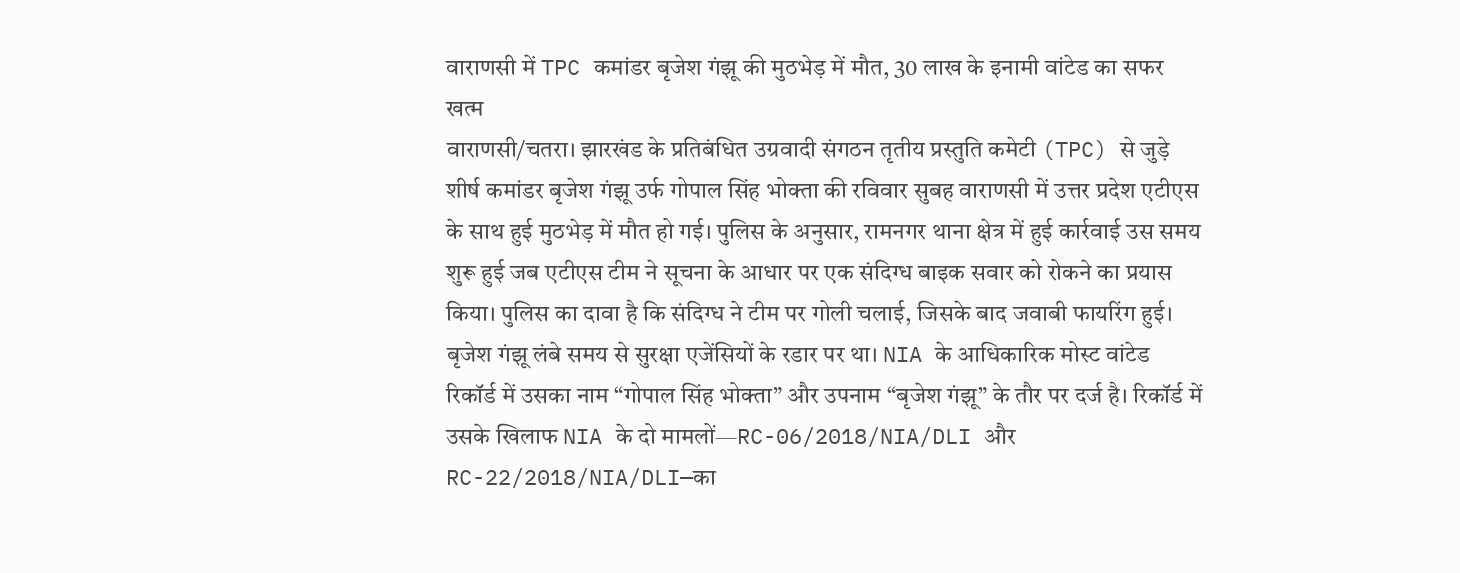वाराणसी में TPC कमांडर बृजेश गंझू की मुठभेड़ में मौत, 30 लाख के इनामी वांटेड का सफर खत्म
वाराणसी/चतरा। झारखंड के प्रतिबंधित उग्रवादी संगठन तृतीय प्रस्तुति कमेटी (TPC) से जुड़े शीर्ष कमांडर बृजेश गंझू उर्फ गोपाल सिंह भोक्ता की रविवार सुबह वाराणसी में उत्तर प्रदेश एटीएस के साथ हुई मुठभेड़ में मौत हो गई। पुलिस के अनुसार, रामनगर थाना क्षेत्र में हुई कार्रवाई उस समय शुरू हुई जब एटीएस टीम ने सूचना के आधार पर एक संदिग्ध बाइक सवार को रोकने का प्रयास किया। पुलिस का दावा है कि संदिग्ध ने टीम पर गोली चलाई, जिसके बाद जवाबी फायरिंग हुई।
बृजेश गंझू लंबे समय से सुरक्षा एजेंसियों के रडार पर था। NIA के आधिकारिक मोस्ट वांटेड रिकॉर्ड में उसका नाम “गोपाल सिंह भोक्ता” और उपनाम “बृजेश गंझू” के तौर पर दर्ज है। रिकॉर्ड में उसके खिलाफ NIA के दो मामलों—RC-06/2018/NIA/DLI और RC-22/2018/NIA/DLI—का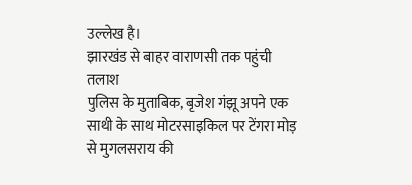उल्लेख है।
झारखंड से बाहर वाराणसी तक पहुंची तलाश
पुलिस के मुताबिक, बृजेश गंझू अपने एक साथी के साथ मोटरसाइकिल पर टेंगरा मोड़ से मुगलसराय की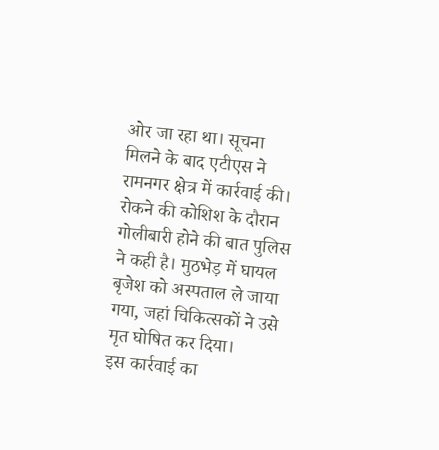ओर जा रहा था। सूचना मिलने के बाद एटीएस ने रामनगर क्षेत्र में कार्रवाई की। रोकने की कोशिश के दौरान गोलीबारी होने की बात पुलिस ने कही है। मुठभेड़ में घायल बृजेश को अस्पताल ले जाया गया, जहां चिकित्सकों ने उसे मृत घोषित कर दिया।
इस कार्रवाई का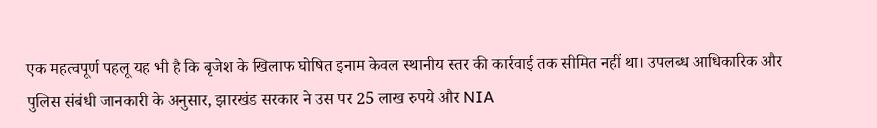एक महत्वपूर्ण पहलू यह भी है कि बृजेश के खिलाफ घोषित इनाम केवल स्थानीय स्तर की कार्रवाई तक सीमित नहीं था। उपलब्ध आधिकारिक और पुलिस संबंधी जानकारी के अनुसार, झारखंड सरकार ने उस पर 25 लाख रुपये और NIA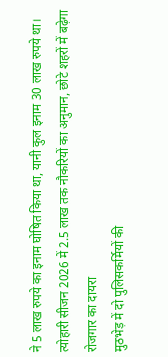ने 5 लाख रुपये का इनाम घोषित किया था, यानी कुल इनाम 30 लाख रुपये था।
त्योहारी सीजन 2026 में 2.5 लाख तक नौकरियों का अनुमान, छोटे शहरों में बढ़ेगा रोजगार का दायरा
मुठभेड़ में दो पुलिसकर्मियों की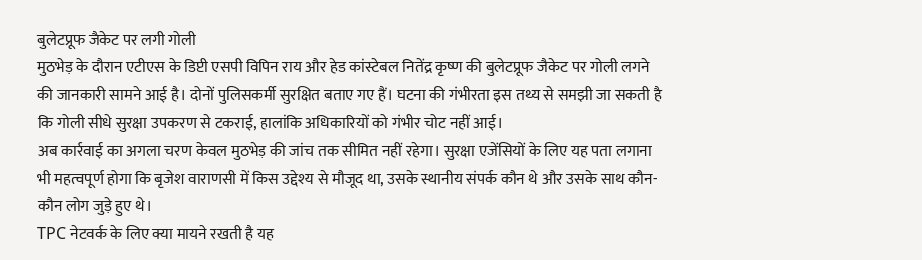बुलेटप्रूफ जैकेट पर लगी गोली
मुठभेड़ के दौरान एटीएस के डिप्टी एसपी विपिन राय और हेड कांस्टेबल नितेंद्र कृष्ण की बुलेटप्रूफ जैकेट पर गोली लगने की जानकारी सामने आई है। दोनों पुलिसकर्मी सुरक्षित बताए गए हैं। घटना की गंभीरता इस तथ्य से समझी जा सकती है कि गोली सीधे सुरक्षा उपकरण से टकराई, हालांकि अधिकारियों को गंभीर चोट नहीं आई।
अब कार्रवाई का अगला चरण केवल मुठभेड़ की जांच तक सीमित नहीं रहेगा। सुरक्षा एजेंसियों के लिए यह पता लगाना भी महत्वपूर्ण होगा कि बृजेश वाराणसी में किस उद्देश्य से मौजूद था, उसके स्थानीय संपर्क कौन थे और उसके साथ कौन-कौन लोग जुड़े हुए थे।
TPC नेटवर्क के लिए क्या मायने रखती है यह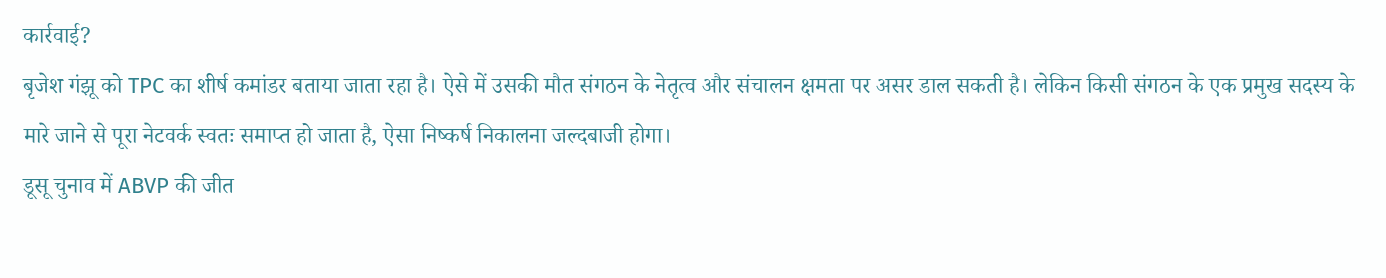कार्रवाई?
बृजेश गंझू को TPC का शीर्ष कमांडर बताया जाता रहा है। ऐसे में उसकी मौत संगठन के नेतृत्व और संचालन क्षमता पर असर डाल सकती है। लेकिन किसी संगठन के एक प्रमुख सदस्य के मारे जाने से पूरा नेटवर्क स्वतः समाप्त हो जाता है, ऐसा निष्कर्ष निकालना जल्दबाजी होगा।
डूसू चुनाव में ABVP की जीत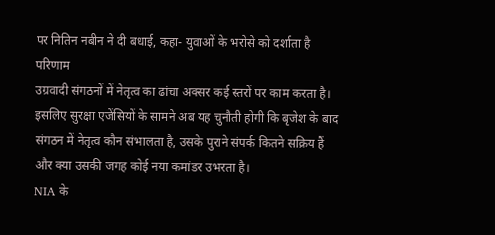पर नितिन नबीन ने दी बधाई, कहा- युवाओं के भरोसे को दर्शाता है परिणाम
उग्रवादी संगठनों में नेतृत्व का ढांचा अक्सर कई स्तरों पर काम करता है। इसलिए सुरक्षा एजेंसियों के सामने अब यह चुनौती होगी कि बृजेश के बाद संगठन में नेतृत्व कौन संभालता है, उसके पुराने संपर्क कितने सक्रिय हैं और क्या उसकी जगह कोई नया कमांडर उभरता है।
NIA के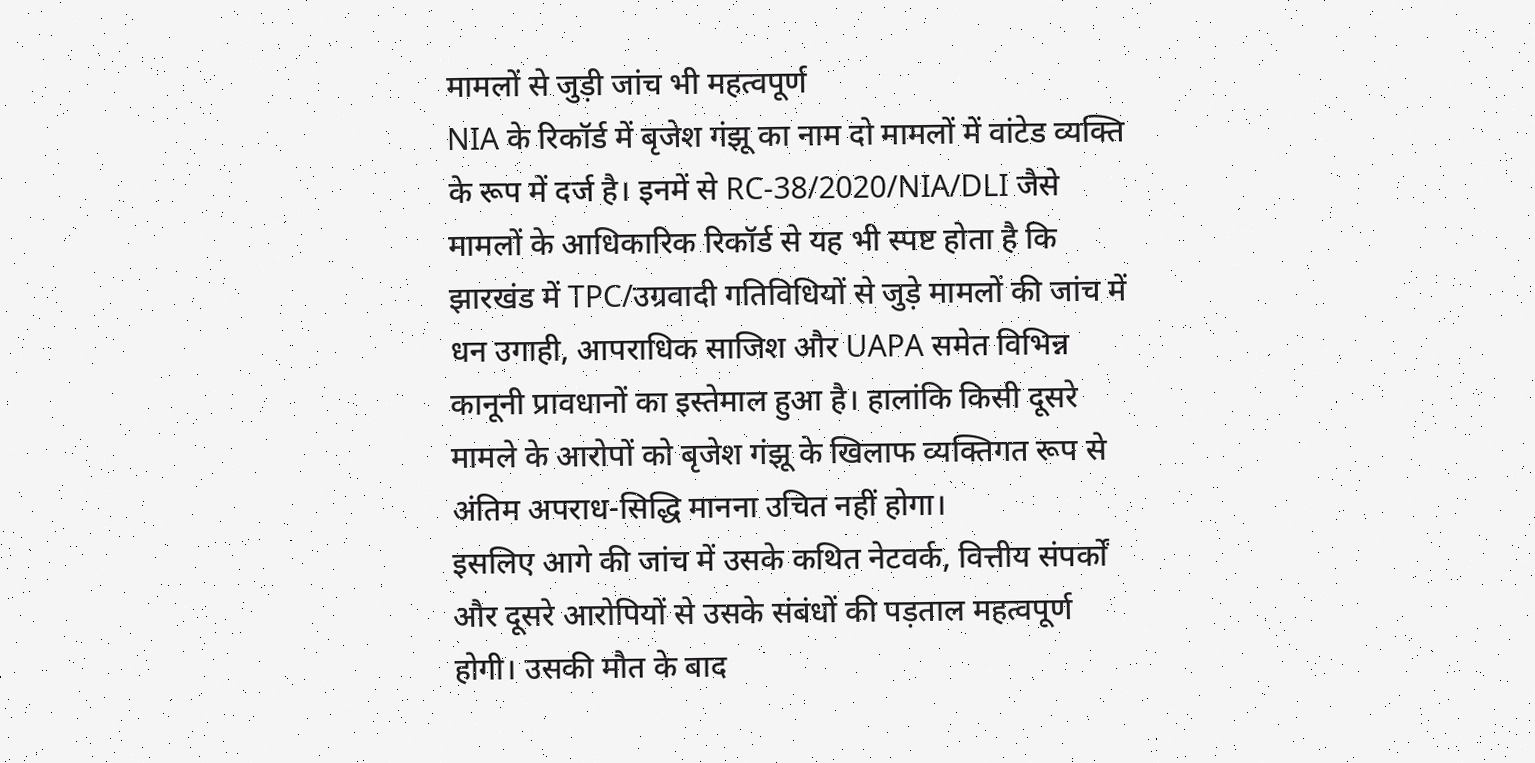मामलों से जुड़ी जांच भी महत्वपूर्ण
NIA के रिकॉर्ड में बृजेश गंझू का नाम दो मामलों में वांटेड व्यक्ति के रूप में दर्ज है। इनमें से RC-38/2020/NIA/DLI जैसे मामलों के आधिकारिक रिकॉर्ड से यह भी स्पष्ट होता है कि झारखंड में TPC/उग्रवादी गतिविधियों से जुड़े मामलों की जांच में धन उगाही, आपराधिक साजिश और UAPA समेत विभिन्न कानूनी प्रावधानों का इस्तेमाल हुआ है। हालांकि किसी दूसरे मामले के आरोपों को बृजेश गंझू के खिलाफ व्यक्तिगत रूप से अंतिम अपराध-सिद्धि मानना उचित नहीं होगा।
इसलिए आगे की जांच में उसके कथित नेटवर्क, वित्तीय संपर्कों और दूसरे आरोपियों से उसके संबंधों की पड़ताल महत्वपूर्ण होगी। उसकी मौत के बाद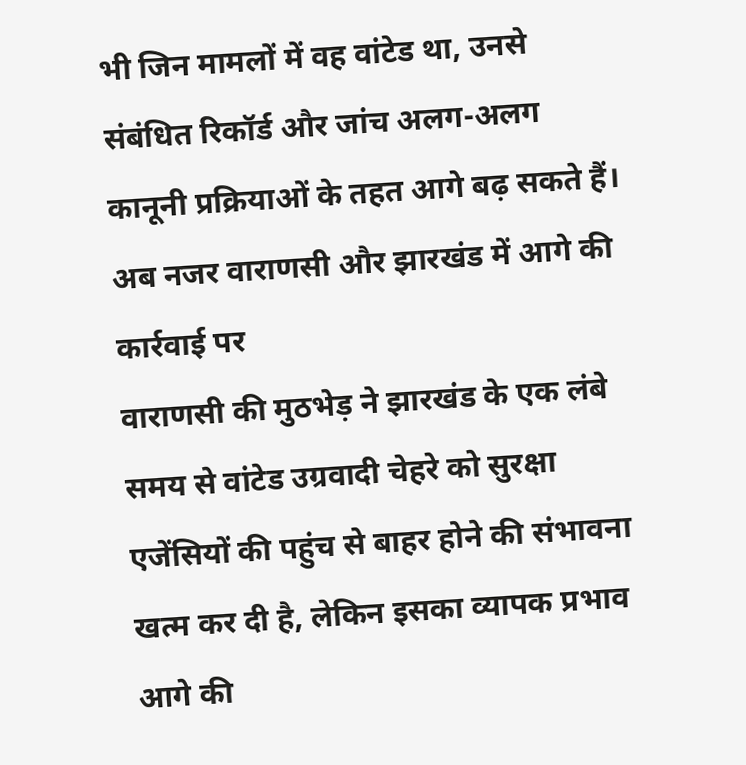भी जिन मामलों में वह वांटेड था, उनसे संबंधित रिकॉर्ड और जांच अलग-अलग कानूनी प्रक्रियाओं के तहत आगे बढ़ सकते हैं।
अब नजर वाराणसी और झारखंड में आगे की कार्रवाई पर
वाराणसी की मुठभेड़ ने झारखंड के एक लंबे समय से वांटेड उग्रवादी चेहरे को सुरक्षा एजेंसियों की पहुंच से बाहर होने की संभावना खत्म कर दी है, लेकिन इसका व्यापक प्रभाव आगे की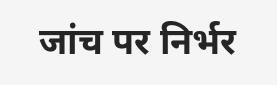जांच पर निर्भर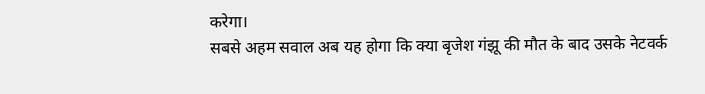करेगा।
सबसे अहम सवाल अब यह होगा कि क्या बृजेश गंझू की मौत के बाद उसके नेटवर्क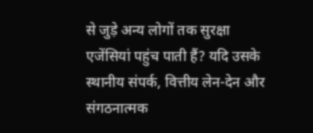से जुड़े अन्य लोगों तक सुरक्षा एजेंसियां पहुंच पाती हैं? यदि उसके स्थानीय संपर्क, वित्तीय लेन-देन और संगठनात्मक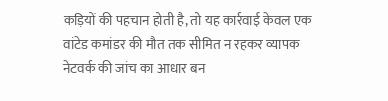कड़ियों की पहचान होती है, तो यह कार्रवाई केवल एक वांटेड कमांडर की मौत तक सीमित न रहकर व्यापक नेटवर्क की जांच का आधार बन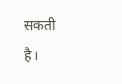सकती है।